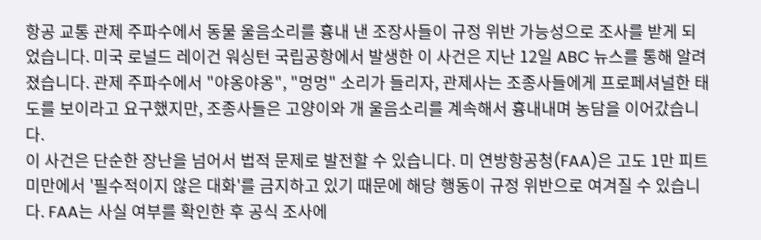항공 교통 관제 주파수에서 동물 울음소리를 흉내 낸 조장사들이 규정 위반 가능성으로 조사를 받게 되었습니다. 미국 로널드 레이건 워싱턴 국립공항에서 발생한 이 사건은 지난 12일 ABC 뉴스를 통해 알려졌습니다. 관제 주파수에서 "야옹야옹", "멍멍" 소리가 들리자, 관제사는 조종사들에게 프로페셔널한 태도를 보이라고 요구했지만, 조종사들은 고양이와 개 울음소리를 계속해서 흉내내며 농담을 이어갔습니다.
이 사건은 단순한 장난을 넘어서 법적 문제로 발전할 수 있습니다. 미 연방항공청(FAA)은 고도 1만 피트 미만에서 '필수적이지 않은 대화'를 금지하고 있기 때문에 해당 행동이 규정 위반으로 여겨질 수 있습니다. FAA는 사실 여부를 확인한 후 공식 조사에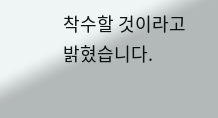착수할 것이라고 밝혔습니다.